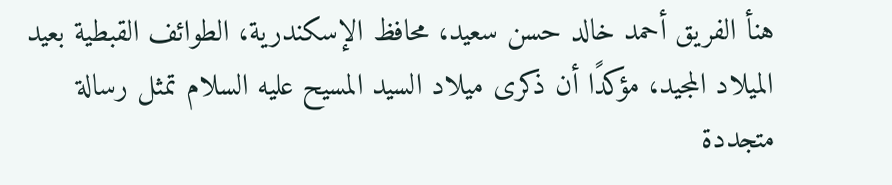هنأ الفريق أحمد خالد حسن سعيد، محافظ الإسكندرية، الطوائف القبطية بعيد الميلاد المجيد، مؤكدًا أن ذكرى ميلاد السيد المسيح عليه السلام تمثل رسالة متجددة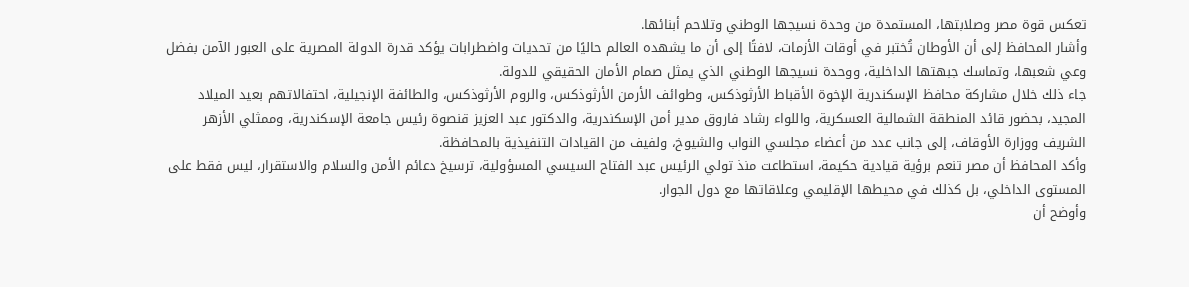تعكس قوة مصر وصلابتها، المستمدة من وحدة نسيجها الوطني وتلاحم أبنائها.
وأشار المحافظ إلى أن الأوطان تُختبر في أوقات الأزمات، لافتًا إلى أن ما يشهده العالم حاليًا من تحديات واضطرابات يؤكد قدرة الدولة المصرية على العبور الآمن بفضل وعي شعبها، وتماسك جبهتها الداخلية، ووحدة نسيجها الوطني الذي يمثل صمام الأمان الحقيقي للدولة.
جاء ذلك خلال مشاركة محافظ الإسكندرية الإخوة الأقباط الأرثوذكس، وطوائف الأرمن الأرثوذكس، والروم الأرثوذكس، والطائفة الإنجيلية، احتفالاتهم بعيد الميلاد المجيد، بحضور قائد المنطقة الشمالية العسكرية، واللواء رشاد فاروق مدير أمن الإسكندرية، والدكتور عبد العزيز قنصوة رئيس جامعة الإسكندرية، وممثلي الأزهر الشريف ووزارة الأوقاف، إلى جانب عدد من أعضاء مجلسي النواب والشيوخ، ولفيف من القيادات التنفيذية بالمحافظة.
وأكد المحافظ أن مصر تنعم برؤية قيادية حكيمة، استطاعت منذ تولي الرئيس عبد الفتاح السيسي المسؤولية، ترسيخ دعائم الأمن والسلام والاستقرار، ليس فقط على المستوى الداخلي، بل كذلك في محيطها الإقليمي وعلاقاتها مع دول الجوار.
وأوضح أن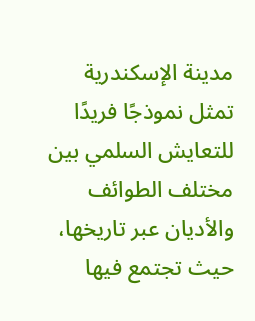مدينة الإسكندرية تمثل نموذجًا فريدًا للتعايش السلمي بين مختلف الطوائف والأديان عبر تاريخها، حيث تجتمع فيها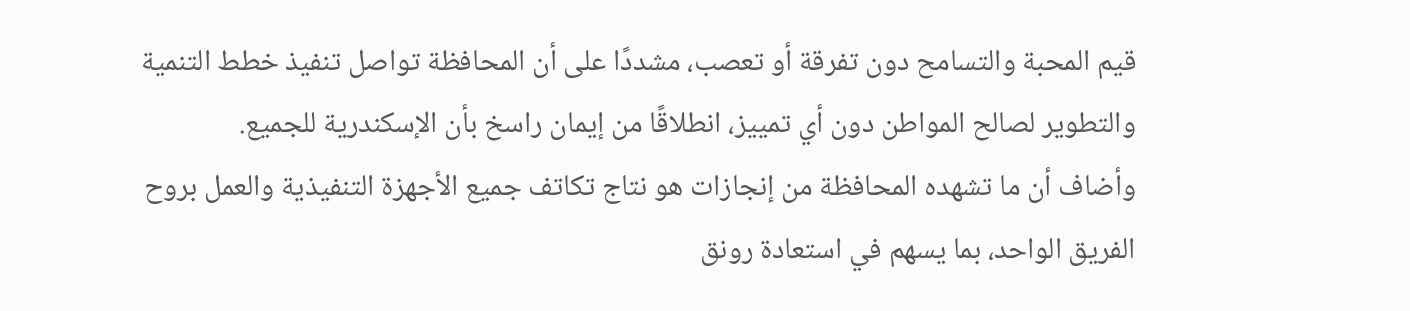قيم المحبة والتسامح دون تفرقة أو تعصب، مشددًا على أن المحافظة تواصل تنفيذ خطط التنمية والتطوير لصالح المواطن دون أي تمييز، انطلاقًا من إيمان راسخ بأن الإسكندرية للجميع.
وأضاف أن ما تشهده المحافظة من إنجازات هو نتاج تكاتف جميع الأجهزة التنفيذية والعمل بروح الفريق الواحد، بما يسهم في استعادة رونق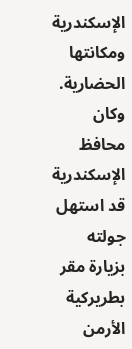الإسكندرية ومكانتها الحضارية.
وكان محافظ الإسكندرية قد استهل جولته بزيارة مقر بطريركية الأرمن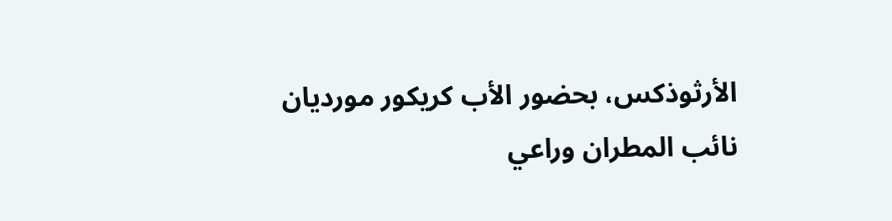الأرثوذكس، بحضور الأب كريكور مورديان نائب المطران وراعي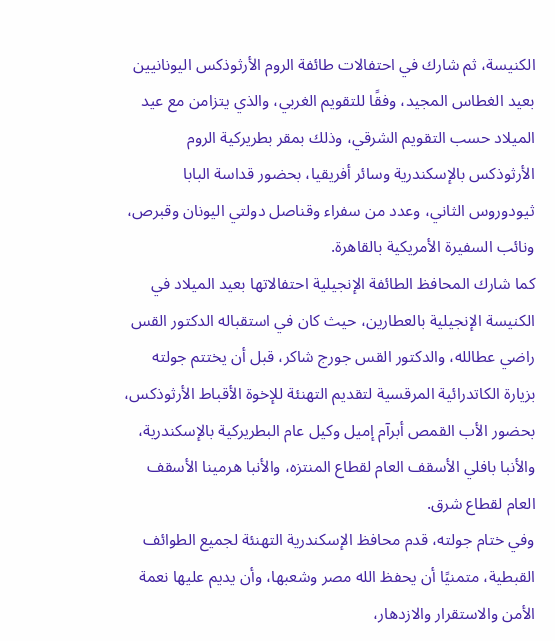الكنيسة، ثم شارك في احتفالات طائفة الروم الأرثوذكس اليونانيين بعيد الغطاس المجيد، وفقًا للتقويم الغربي، والذي يتزامن مع عيد الميلاد حسب التقويم الشرقي، وذلك بمقر بطريركية الروم الأرثوذكس بالإسكندرية وسائر أفريقيا، بحضور قداسة البابا ثيودوروس الثاني، وعدد من سفراء وقناصل دولتي اليونان وقبرص، ونائب السفيرة الأمريكية بالقاهرة.
كما شارك المحافظ الطائفة الإنجيلية احتفالاتها بعيد الميلاد في الكنيسة الإنجيلية بالعطارين، حيث كان في استقباله الدكتور القس راضي عطالله، والدكتور القس جورج شاكر، قبل أن يختتم جولته بزيارة الكاتدرائية المرقسية لتقديم التهنئة للإخوة الأقباط الأرثوذكس، بحضور الأب القمص أبرآم إميل وكيل عام البطريركية بالإسكندرية، والأنبا بافلي الأسقف العام لقطاع المنتزه، والأنبا هرمينا الأسقف العام لقطاع شرق.
وفي ختام جولته، قدم محافظ الإسكندرية التهنئة لجميع الطوائف القبطية، متمنيًا أن يحفظ الله مصر وشعبها، وأن يديم عليها نعمة الأمن والاستقرار والازدهار،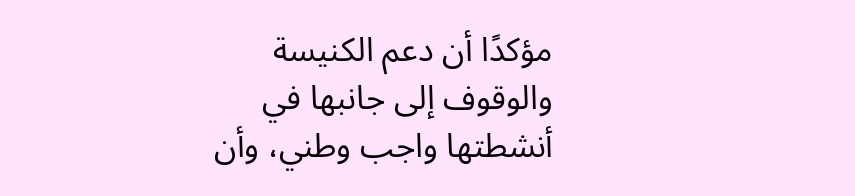مؤكدًا أن دعم الكنيسة والوقوف إلى جانبها في أنشطتها واجب وطني، وأن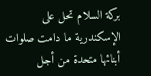بركة السلام تحل على الإسكندرية ما دامت صلوات أبنائها متحدة من أجل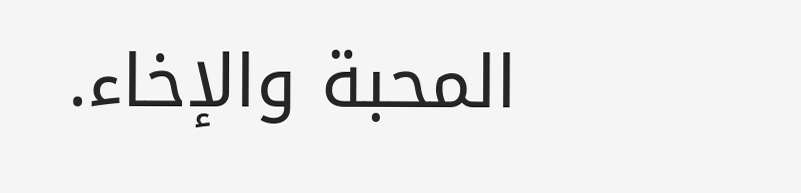المحبة والإخاء.